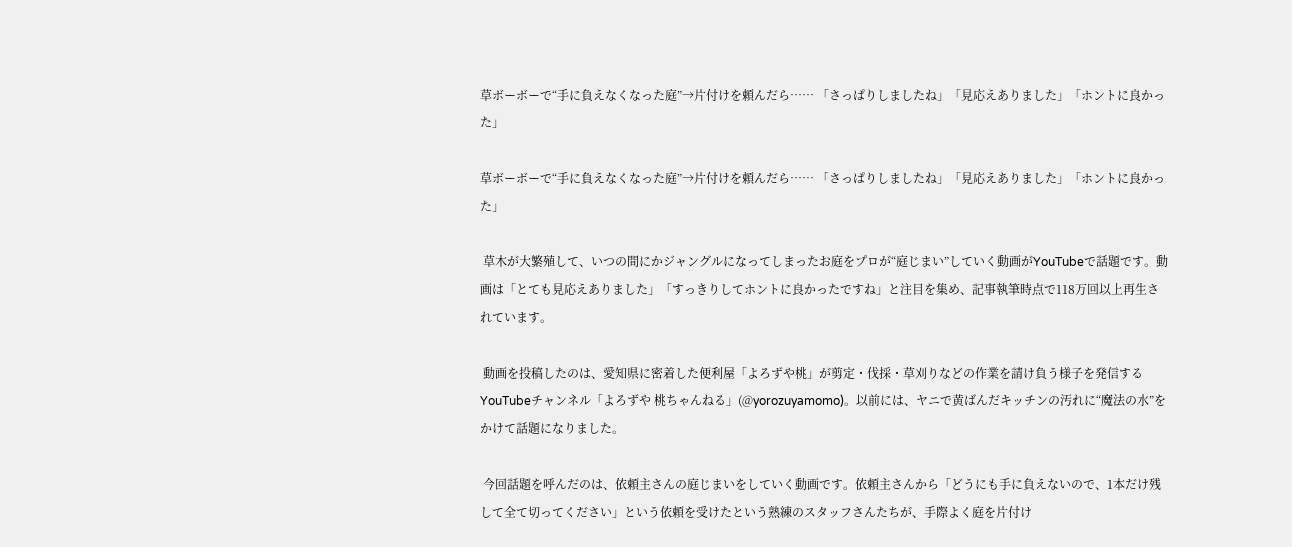草ボーボーで“手に負えなくなった庭”→片付けを頼んだら…… 「さっぱりしましたね」「見応えありました」「ホントに良かった」

草ボーボーで“手に負えなくなった庭”→片付けを頼んだら…… 「さっぱりしましたね」「見応えありました」「ホントに良かった」

 草木が大繁殖して、いつの間にかジャングルになってしまったお庭をプロが“庭じまい”していく動画がYouTubeで話題です。動画は「とても見応えありました」「すっきりしてホントに良かったですね」と注目を集め、記事執筆時点で118万回以上再生されています。

 動画を投稿したのは、愛知県に密着した便利屋「よろずや桃」が剪定・伐採・草刈りなどの作業を請け負う様子を発信するYouTubeチャンネル「よろずや 桃ちゃんねる」(@yorozuyamomo)。以前には、ヤニで黄ばんだキッチンの汚れに“魔法の水”をかけて話題になりました。

 今回話題を呼んだのは、依頼主さんの庭じまいをしていく動画です。依頼主さんから「どうにも手に負えないので、1本だけ残して全て切ってください」という依頼を受けたという熟練のスタッフさんたちが、手際よく庭を片付け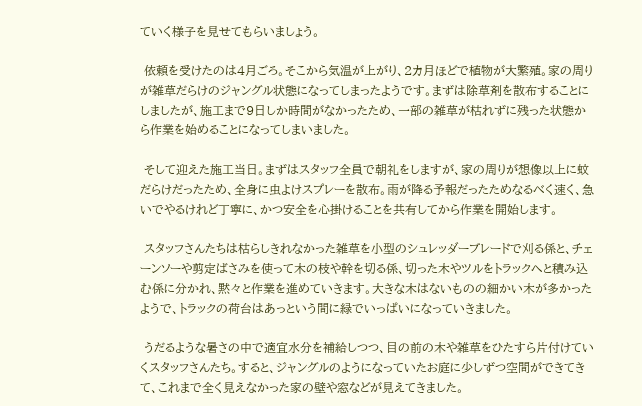ていく様子を見せてもらいましょう。

 依頼を受けたのは4月ごろ。そこから気温が上がり、2カ月ほどで植物が大繁殖。家の周りが雑草だらけのジャングル状態になってしまったようです。まずは除草剤を散布することにしましたが、施工まで9日しか時間がなかったため、一部の雑草が枯れずに残った状態から作業を始めることになってしまいました。

 そして迎えた施工当日。まずはスタッフ全員で朝礼をしますが、家の周りが想像以上に蚊だらけだったため、全身に虫よけスプレーを散布。雨が降る予報だったためなるべく速く、急いでやるけれど丁寧に、かつ安全を心掛けることを共有してから作業を開始します。

 スタッフさんたちは枯らしきれなかった雑草を小型のシュレッダーブレードで刈る係と、チェーンソーや剪定ばさみを使って木の枝や幹を切る係、切った木やツルをトラックへと積み込む係に分かれ、黙々と作業を進めていきます。大きな木はないものの細かい木が多かったようで、トラックの荷台はあっという間に緑でいっぱいになっていきました。

 うだるような暑さの中で適宜水分を補給しつつ、目の前の木や雑草をひたすら片付けていくスタッフさんたち。すると、ジャングルのようになっていたお庭に少しずつ空間ができてきて、これまで全く見えなかった家の壁や窓などが見えてきました。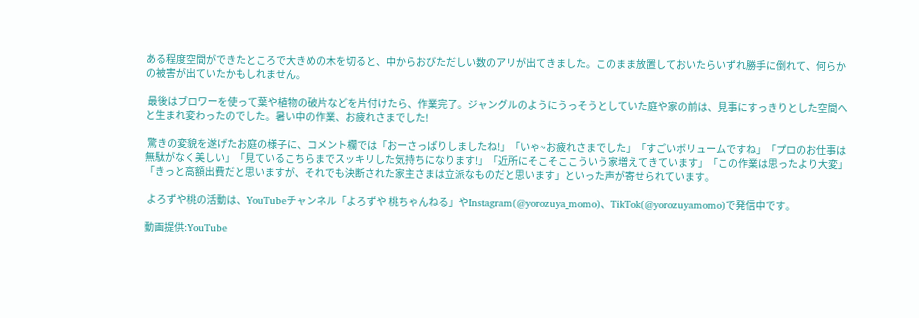ある程度空間ができたところで大きめの木を切ると、中からおびただしい数のアリが出てきました。このまま放置しておいたらいずれ勝手に倒れて、何らかの被害が出ていたかもしれません。

 最後はブロワーを使って葉や植物の破片などを片付けたら、作業完了。ジャングルのようにうっそうとしていた庭や家の前は、見事にすっきりとした空間へと生まれ変わったのでした。暑い中の作業、お疲れさまでした!

 驚きの変貌を遂げたお庭の様子に、コメント欄では「おーさっぱりしましたね!」「いゃ~お疲れさまでした」「すごいボリュームですね」「プロのお仕事は無駄がなく美しい」「見ているこちらまでスッキリした気持ちになります!」「近所にそこそここういう家増えてきています」「この作業は思ったより大変」「きっと高額出費だと思いますが、それでも決断された家主さまは立派なものだと思います」といった声が寄せられています。

 よろずや桃の活動は、YouTubeチャンネル「よろずや 桃ちゃんねる」やInstagram(@yorozuya_momo)、TikTok(@yorozuyamomo)で発信中です。

動画提供:YouTube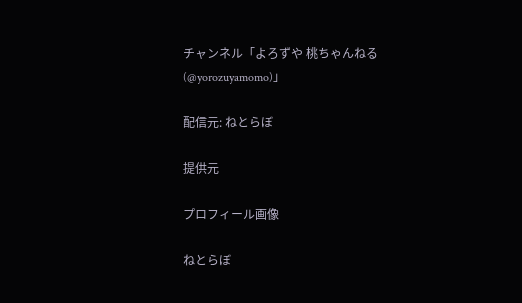チャンネル「よろずや 桃ちゃんねる(@yorozuyamomo)」

配信元: ねとらぼ

提供元

プロフィール画像

ねとらぼ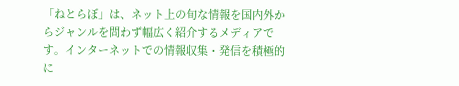「ねとらぼ」は、ネット上の旬な情報を国内外からジャンルを問わず幅広く紹介するメディアです。インターネットでの情報収集・発信を積極的に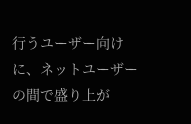行うユーザー向けに、ネットユーザーの間で盛り上が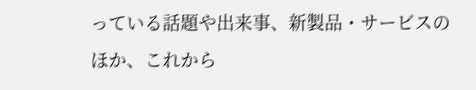っている話題や出来事、新製品・サービスのほか、これから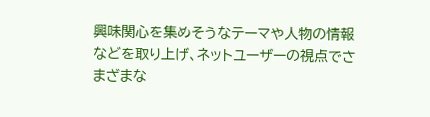興味関心を集めそうなテーマや人物の情報などを取り上げ、ネットユーザーの視点でさまざまな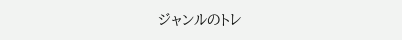ジャンルのトレ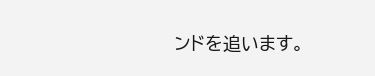ンドを追います。